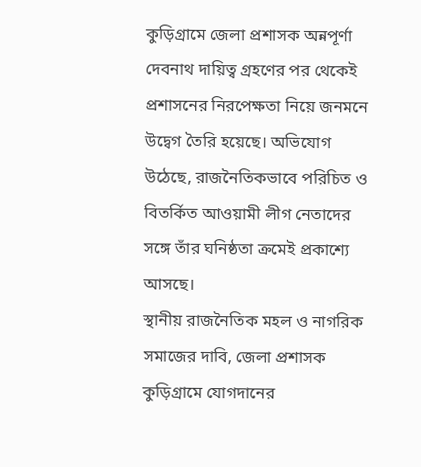কুড়িগ্রামে জেলা প্রশাসক অন্নপূর্ণা দেবনাথ দায়িত্ব গ্রহণের পর থেকেই প্রশাসনের নিরপেক্ষতা নিয়ে জনমনে উদ্বেগ তৈরি হয়েছে। অভিযোগ উঠেছে, রাজনৈতিকভাবে পরিচিত ও বিতর্কিত আওয়ামী লীগ নেতাদের সঙ্গে তাঁর ঘনিষ্ঠতা ক্রমেই প্রকাশ্যে আসছে।
স্থানীয় রাজনৈতিক মহল ও নাগরিক সমাজের দাবি, জেলা প্রশাসক কুড়িগ্রামে যোগদানের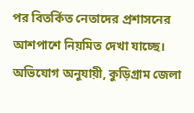পর বিতর্কিত নেতাদের প্রশাসনের আশপাশে নিয়মিত দেখা যাচ্ছে। অভিযোগ অনুযায়ী, কুড়িগ্রাম জেলা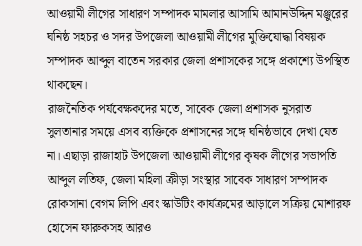আওয়ামী লীগের সাধারণ সম্পাদক মামলার আসামি আমানউদ্দিন মঞ্জুরের ঘনিষ্ঠ সহচর ও সদর উপজেলা আওয়ামী লীগের মুক্তিযোদ্ধা বিষয়ক সম্পাদক আব্দুল বাতেন সরকার জেলা প্রশাসকের সঙ্গে প্রকাশ্যে উপস্থিত থাকছেন।
রাজনৈতিক পর্যবেক্ষকদের মতে, সাবেক জেলা প্রশাসক নুসরাত সুলতানার সময়ে এসব ব্যক্তিকে প্রশাসনের সঙ্গে ঘনিষ্ঠভাবে দেখা যেত না। এছাড়া রাজাহাট উপজেলা আওয়ামী লীগের কৃষক লীগের সভাপতি আব্দুল লতিফ, জেলা মহিলা ক্রীড়া সংস্থার সাবেক সাধারণ সম্পাদক রোকসানা বেগম লিপি এবং স্কাউটিং কার্যক্রমের আড়ালে সক্রিয় মোশারফ হোসেন ফারুকসহ আরও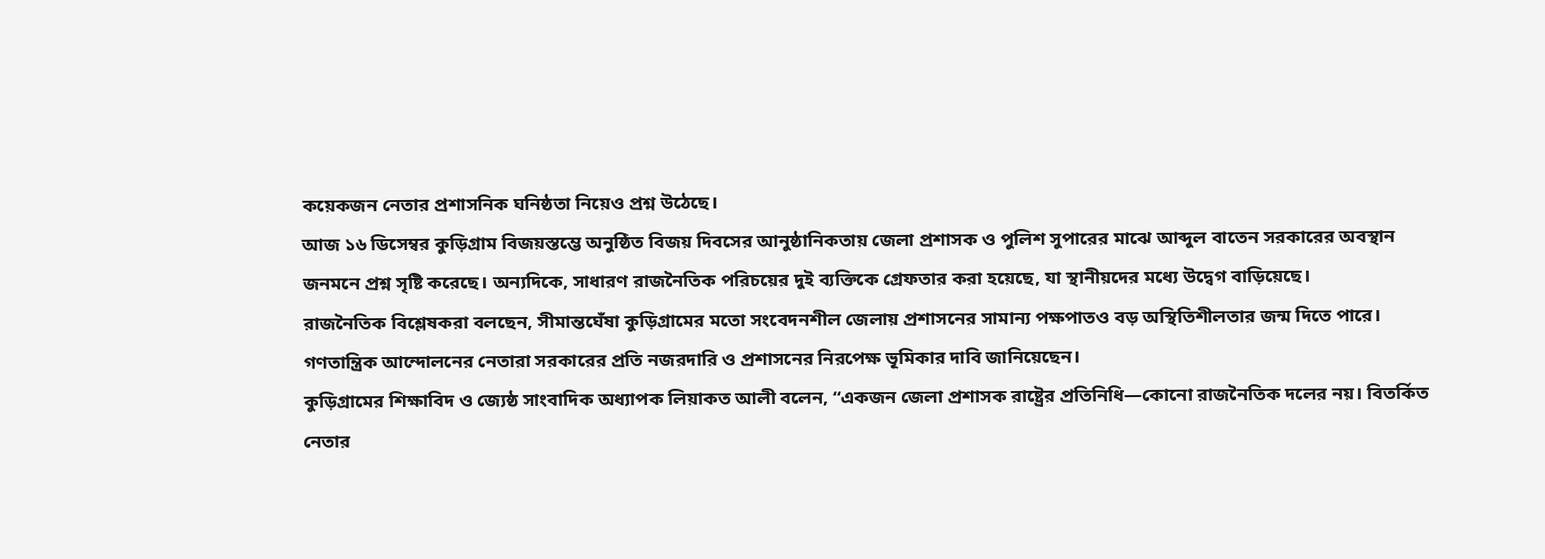কয়েকজন নেতার প্রশাসনিক ঘনিষ্ঠতা নিয়েও প্রশ্ন উঠেছে।
আজ ১৬ ডিসেম্বর কুড়িগ্রাম বিজয়স্তম্ভে অনুষ্ঠিত বিজয় দিবসের আনুষ্ঠানিকতায় জেলা প্রশাসক ও পুলিশ সুপারের মাঝে আব্দুল বাতেন সরকারের অবস্থান জনমনে প্রশ্ন সৃষ্টি করেছে। অন্যদিকে, সাধারণ রাজনৈতিক পরিচয়ের দুই ব্যক্তিকে গ্রেফতার করা হয়েছে, যা স্থানীয়দের মধ্যে উদ্বেগ বাড়িয়েছে।
রাজনৈতিক বিশ্লেষকরা বলছেন, সীমান্তঘেঁষা কুড়িগ্রামের মতো সংবেদনশীল জেলায় প্রশাসনের সামান্য পক্ষপাতও বড় অস্থিতিশীলতার জন্ম দিতে পারে। গণতান্ত্রিক আন্দোলনের নেতারা সরকারের প্রতি নজরদারি ও প্রশাসনের নিরপেক্ষ ভূমিকার দাবি জানিয়েছেন।
কুড়িগ্রামের শিক্ষাবিদ ও জ্যেষ্ঠ সাংবাদিক অধ্যাপক লিয়াকত আলী বলেন, “একজন জেলা প্রশাসক রাষ্ট্রের প্রতিনিধি—কোনো রাজনৈতিক দলের নয়। বিতর্কিত নেতার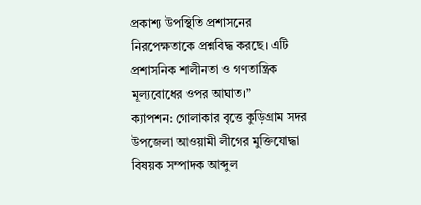প্রকাশ্য উপস্থিতি প্রশাসনের নিরপেক্ষতাকে প্রশ্নবিদ্ধ করছে। এটি প্রশাসনিক শালীনতা ও গণতান্ত্রিক মূল্যবোধের ওপর আঘাত।”
ক্যাপশন: গোলাকার বৃত্তে কুড়িগ্রাম সদর উপজেলা আওয়ামী লীগের মুক্তিযোদ্ধা বিষয়ক সম্পাদক আব্দুল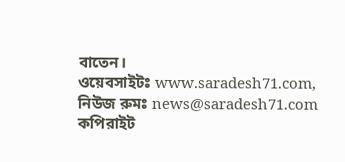বাতেন।
ওয়েবসাইটঃ www.saradesh71.com, নিউজ রুমঃ news@saradesh71.com
কপিরাইট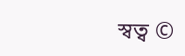স্বত্ব ©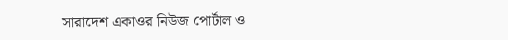সারাদেশ একাওর নিউজ পোর্টাল ও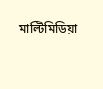মাল্টিমিডিয়া